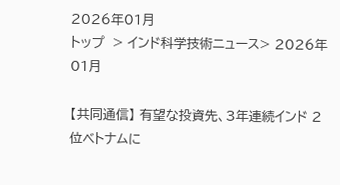2026年01月
トップ  > インド科学技術ニュース> 2026年01月

【共同通信】 有望な投資先、3年連続インド 2位ベトナムに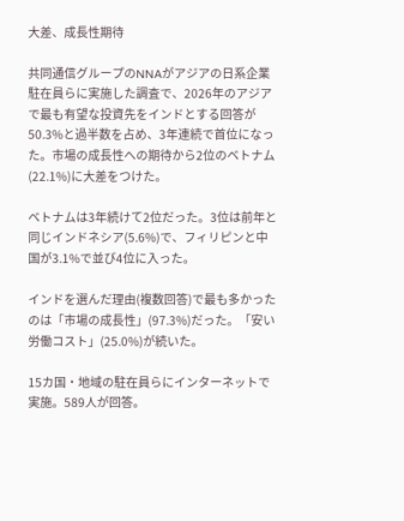大差、成長性期待

共同通信グループのNNAがアジアの日系企業駐在員らに実施した調査で、2026年のアジアで最も有望な投資先をインドとする回答が50.3%と過半数を占め、3年連続で首位になった。市場の成長性への期待から2位のベトナム(22.1%)に大差をつけた。

ベトナムは3年続けて2位だった。3位は前年と同じインドネシア(5.6%)で、フィリピンと中国が3.1%で並び4位に入った。

インドを選んだ理由(複数回答)で最も多かったのは「市場の成長性」(97.3%)だった。「安い労働コスト」(25.0%)が続いた。

15カ国・地域の駐在員らにインターネットで実施。589人が回答。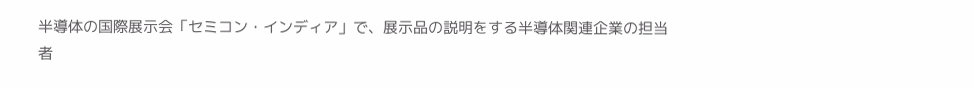半導体の国際展示会「セミコン・インディア」で、展示品の説明をする半導体関連企業の担当者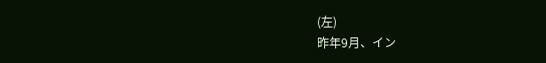(左)
昨年9月、イン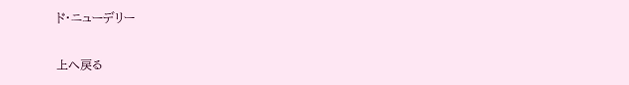ド・ニューデリー

上へ戻る